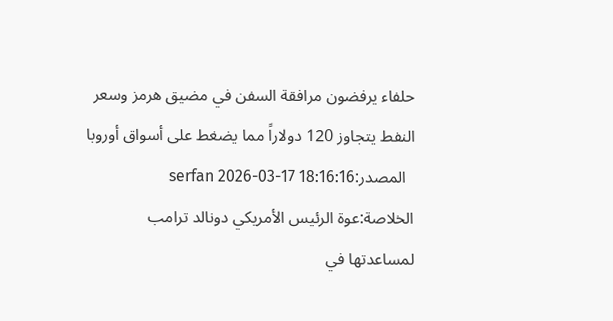حلفاء يرفضون مرافقة السفن في مضيق هرمز وسعر النفط يتجاوز 120 دولاراً مما يضغط على أسواق أوروبا
  المصدر:serfan 2026-03-17 18:16:16
الخلاصة:عوة الرئيس الأمريكي دونالد ترامب لمساعدتها في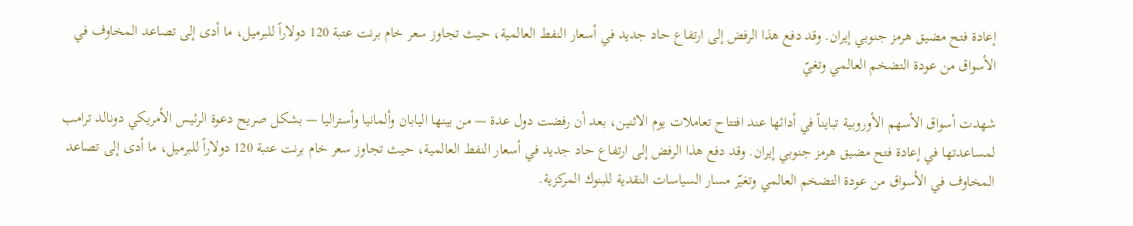إعادة فتح مضيق هرمز جنوبي إيران. وقد دفع هذا الرفض إلى ارتفاع حاد جديد في أسعار النفط العالمية، حيث تجاوز سعر خام برنت عتبة 120 دولاراً للبرميل، ما أدى إلى تصاعد المخاوف في الأسواق من عودة التضخم العالمي وتغيّ

شهدت أسواق الأسهم الأوروبية تبايناً في أدائها عند افتتاح تعاملات يوم الاثنين، بعد أن رفضت دول عدة — من بينها اليابان وألمانيا وأستراليا — بشكل صريح دعوة الرئيس الأمريكي دونالد ترامب لمساعدتها في إعادة فتح مضيق هرمز جنوبي إيران. وقد دفع هذا الرفض إلى ارتفاع حاد جديد في أسعار النفط العالمية، حيث تجاوز سعر خام برنت عتبة 120 دولاراً للبرميل، ما أدى إلى تصاعد المخاوف في الأسواق من عودة التضخم العالمي وتغيّر مسار السياسات النقدية للبنوك المركزية.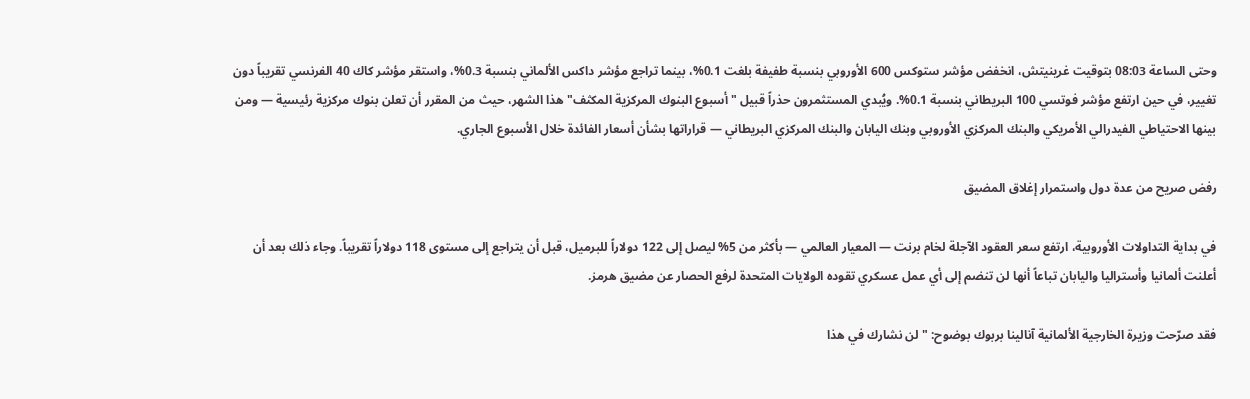وحتى الساعة 08:03 بتوقيت غرينيتش، انخفض مؤشر ستوكس 600 الأوروبي بنسبة طفيفة بلغت 0.1%، بينما تراجع مؤشر داكس الألماني بنسبة 0.3%، واستقر مؤشر كاك 40 الفرنسي تقريباً دون تغيير، في حين ارتفع مؤشر فوتسي 100 البريطاني بنسبة 0.1%. ويُبدي المستثمرون حذراً قبيل "أسبوع البنوك المركزية المكثف" هذا الشهر، حيث من المقرر أن تعلن بنوك مركزية رئيسية — ومن بينها الاحتياطي الفيدرالي الأمريكي والبنك المركزي الأوروبي وبنك اليابان والبنك المركزي البريطاني — قراراتها بشأن أسعار الفائدة خلال الأسبوع الجاري.

رفض صريح من عدة دول واستمرار إغلاق المضيق

في بداية التداولات الأوروبية، ارتفع سعر العقود الآجلة لخام برنت — المعيار العالمي — بأكثر من 5% ليصل إلى 122 دولاراً للبرميل، قبل أن يتراجع إلى مستوى 118 دولاراً تقريباً. وجاء ذلك بعد أن أعلنت ألمانيا وأستراليا واليابان تباعاً أنها لن تنضم إلى أي عمل عسكري تقوده الولايات المتحدة لرفع الحصار عن مضيق هرمز.

فقد صرّحت وزيرة الخارجية الألمانية آنالينا بربوك بوضوح: "لن نشارك في هذا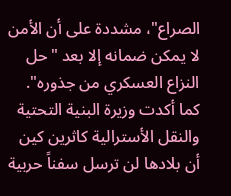الصراع"، مشددة على أن الأمن لا يمكن ضمانه إلا بعد "حل النزاع العسكري من جذوره". كما أكدت وزيرة البنية التحتية والنقل الأسترالية كاثرين كين أن بلادها لن ترسل سفناً حربية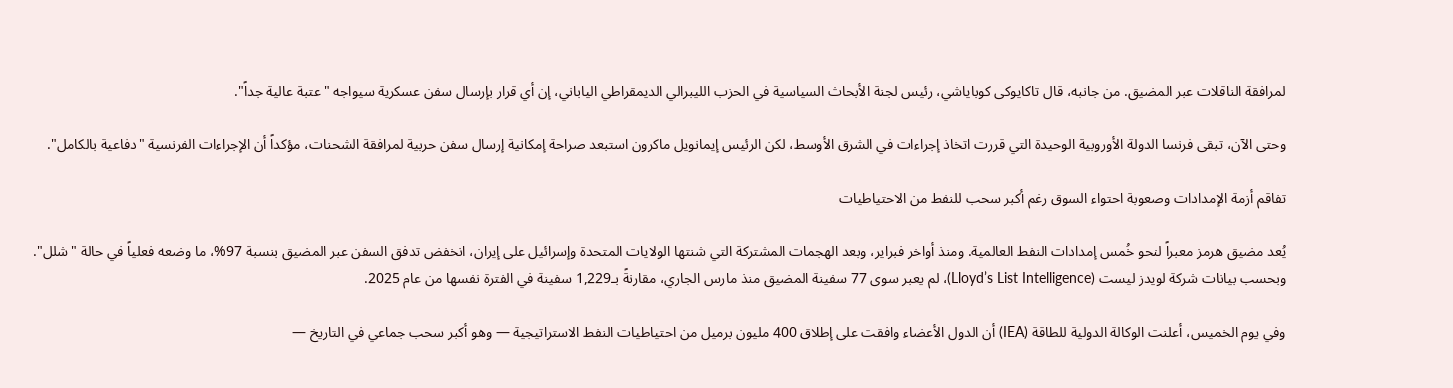لمرافقة الناقلات عبر المضيق. من جانبه، قال تاكايوكى كوباياشي، رئيس لجنة الأبحاث السياسية في الحزب الليبرالي الديمقراطي الياباني، إن أي قرار بإرسال سفن عسكرية سيواجه "عتبة عالية جداً".

وحتى الآن، تبقى فرنسا الدولة الأوروبية الوحيدة التي قررت اتخاذ إجراءات في الشرق الأوسط، لكن الرئيس إيمانويل ماكرون استبعد صراحة إمكانية إرسال سفن حربية لمرافقة الشحنات، مؤكداً أن الإجراءات الفرنسية "دفاعية بالكامل".

تفاقم أزمة الإمدادات وصعوبة احتواء السوق رغم أكبر سحب للنفط من الاحتياطيات

يُعد مضيق هرمز معبراً لنحو خُمس إمدادات النفط العالمية. ومنذ أواخر فبراير، وبعد الهجمات المشتركة التي شنتها الولايات المتحدة وإسرائيل على إيران، انخفض تدفق السفن عبر المضيق بنسبة 97%، ما وضعه فعلياً في حالة "شلل". وبحسب بيانات شركة لويدز ليست (Lloyd’s List Intelligence)، لم يعبر سوى 77 سفينة المضيق منذ مارس الجاري، مقارنةً بـ1,229 سفينة في الفترة نفسها من عام 2025.

وفي يوم الخميس، أعلنت الوكالة الدولية للطاقة (IEA) أن الدول الأعضاء وافقت على إطلاق 400 مليون برميل من احتياطيات النفط الاستراتيجية — وهو أكبر سحب جماعي في التاريخ —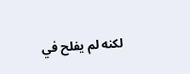لكنه لم يفلح في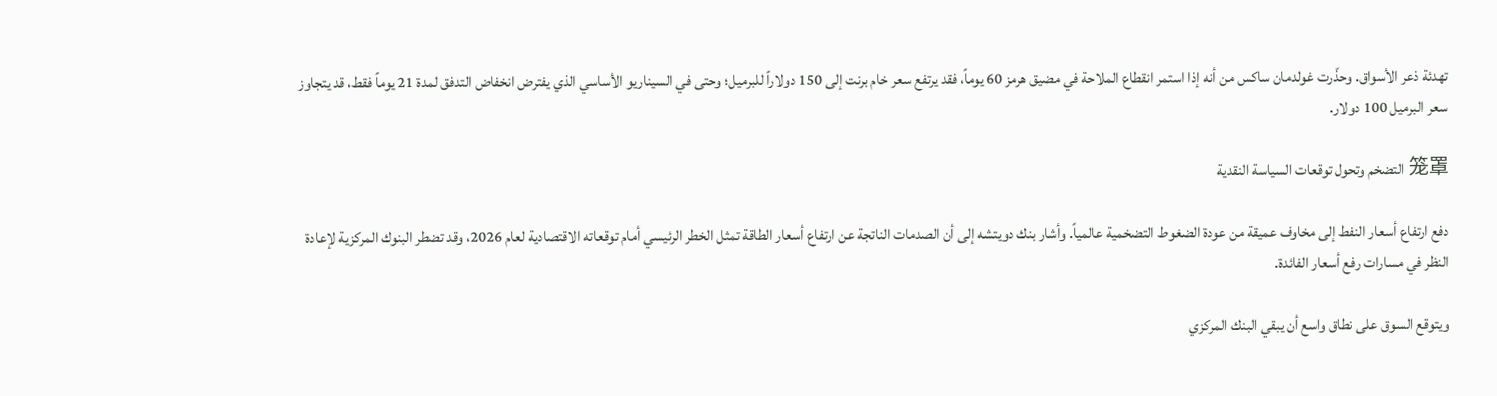تهدئة ذعر الأسواق. وحذّرت غولدمان ساكس من أنه إذا استمر انقطاع الملاحة في مضيق هرمز 60 يوماً، فقد يرتفع سعر خام برنت إلى 150 دولاراً للبرميل؛ وحتى في السيناريو الأساسي الذي يفترض انخفاض التدفق لمدة 21 يوماً فقط، قد يتجاوز سعر البرميل 100 دولار.

笼罩 التضخم وتحول توقعات السياسة النقدية

دفع ارتفاع أسعار النفط إلى مخاوف عميقة من عودة الضغوط التضخمية عالمياً. وأشار بنك دويتشه إلى أن الصدمات الناتجة عن ارتفاع أسعار الطاقة تمثل الخطر الرئيسي أمام توقعاته الاقتصادية لعام 2026، وقد تضطر البنوك المركزية لإعادة النظر في مسارات رفع أسعار الفائدة.

ويتوقع السوق على نطاق واسع أن يبقي البنك المركزي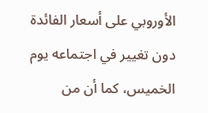الأوروبي على أسعار الفائدة دون تغيير في اجتماعه يوم الخميس، كما أن من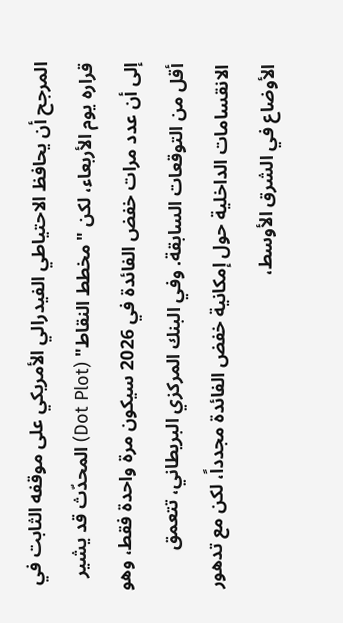المرجح أن يحافظ الاحتياطي الفيدرالي الأمريكي على موقفه الثابت في قراره يوم الأربعاء، لكن "مخطط النقاط" (Dot Plot) المحدّث قد يشير إلى أن عدد مرات خفض الفائدة في 2026 سيكون مرة واحدة فقط، وهو أقل من التوقعات السابقة. وفي البنك المركزي البريطاني، تتعمق الانقسامات الداخلية حول إمكانية خفض الفائدة مجدداً، لكن مع تدهور الأوضاع في الشرق الأوسط،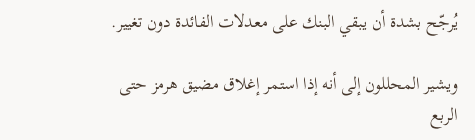يُرجّح بشدة أن يبقي البنك على معدلات الفائدة دون تغيير.

ويشير المحللون إلى أنه إذا استمر إغلاق مضيق هرمز حتى الربع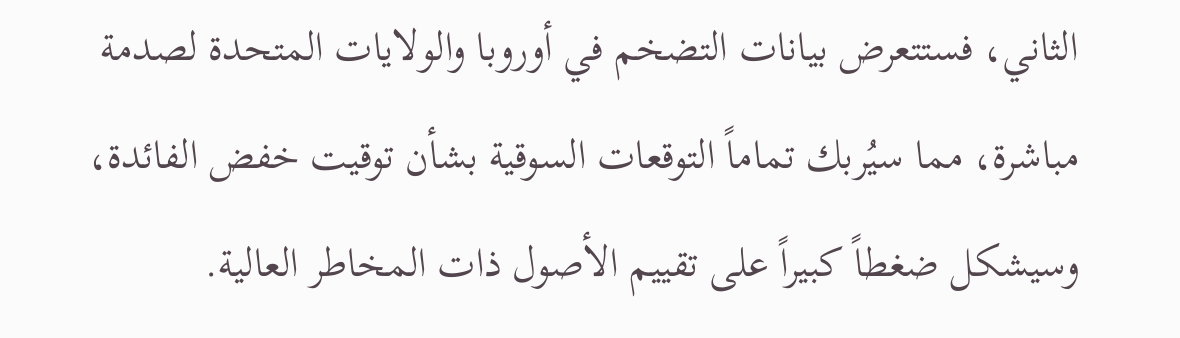الثاني، فستتعرض بيانات التضخم في أوروبا والولايات المتحدة لصدمة مباشرة، مما سيُربك تماماً التوقعات السوقية بشأن توقيت خفض الفائدة، وسيشكل ضغطاً كبيراً على تقييم الأصول ذات المخاطر العالية.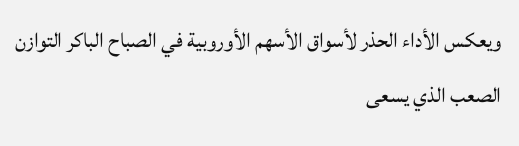ويعكس الأداء الحذر لأسواق الأسهم الأوروبية في الصباح الباكر التوازن الصعب الذي يسعى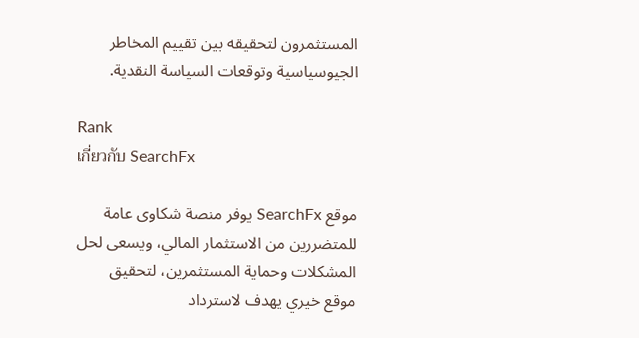المستثمرون لتحقيقه بين تقييم المخاطر الجيوسياسية وتوقعات السياسة النقدية.

Rank
เกี่ยวกับ SearchFx

موقع SearchFx يوفر منصة شكاوى عامة للمتضررين من الاستثمار المالي، ويسعى لحل المشكلات وحماية المستثمرين، لتحقيق موقع خيري يهدف لاسترداد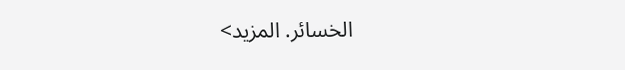الخسائر. المزيد>